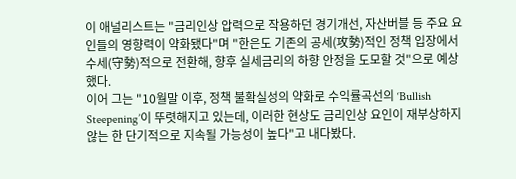이 애널리스트는 "금리인상 압력으로 작용하던 경기개선, 자산버블 등 주요 요인들의 영향력이 약화됐다"며 "한은도 기존의 공세(攻勢)적인 정책 입장에서 수세(守勢)적으로 전환해, 향후 실세금리의 하향 안정을 도모할 것"으로 예상했다.
이어 그는 "10월말 이후, 정책 불확실성의 약화로 수익률곡선의 ‘Bullish Steepening’이 뚜렷해지고 있는데, 이러한 현상도 금리인상 요인이 재부상하지 않는 한 단기적으로 지속될 가능성이 높다"고 내다봤다.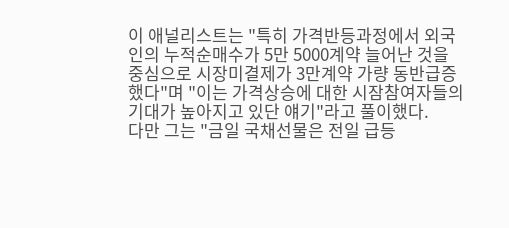이 애널리스트는 "특히 가격반등과정에서 외국인의 누적순매수가 5만 5000계약 늘어난 것을 중심으로 시장미결제가 3만계약 가량 동반급증했다"며 "이는 가격상승에 대한 시잠참여자들의 기대가 높아지고 있단 얘기"라고 풀이했다.
다만 그는 "금일 국채선물은 전일 급등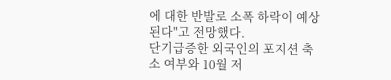에 대한 반발로 소폭 하락이 예상된다"고 전망했다.
단기급증한 외국인의 포지션 축소 여부와 10월 저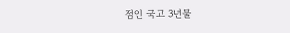점인 국고 3년물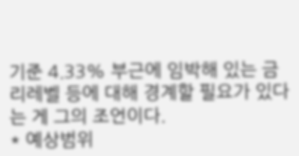기준 4.33% 부근에 임박해 있는 금리레벨 등에 대해 경계할 필요가 있다는 게 그의 조언이다.
* 예상범위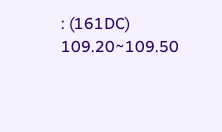: (161DC) 109.20~109.50